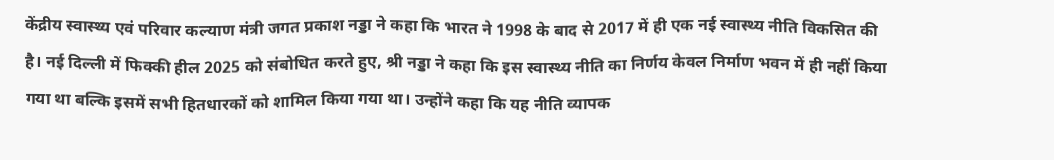केंद्रीय स्वास्थ्य एवं परिवार कल्याण मंत्री जगत प्रकाश नड्डा ने कहा कि भारत ने 1998 के बाद से 2017 में ही एक नई स्वास्थ्य नीति विकसित की है। नई दिल्ली में फिक्की हील 2025 को संबोधित करते हुए, श्री नड्डा ने कहा कि इस स्वास्थ्य नीति का निर्णय केवल निर्माण भवन में ही नहीं किया गया था बल्कि इसमें सभी हितधारकों को शामिल किया गया था। उन्होंने कहा कि यह नीति व्यापक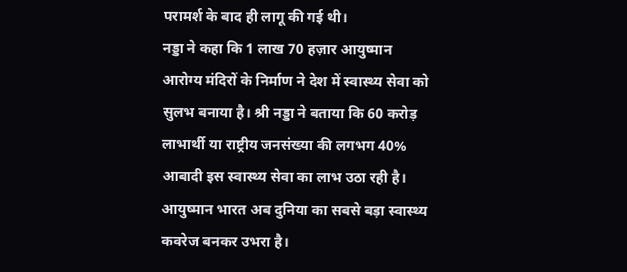परामर्श के बाद ही लागू की गई थी।
नड्डा ने कहा कि 1 लाख 70 हज़ार आयुष्मान आरोग्य मंदिरों के निर्माण ने देश में स्वास्थ्य सेवा को सुलभ बनाया है। श्री नड्डा ने बताया कि 60 करोड़ लाभार्थी या राष्ट्रीय जनसंख्या की लगभग 40% आबादी इस स्वास्थ्य सेवा का लाभ उठा रही है। आयुष्मान भारत अब दुनिया का सबसे बड़ा स्वास्थ्य कवरेज बनकर उभरा है।